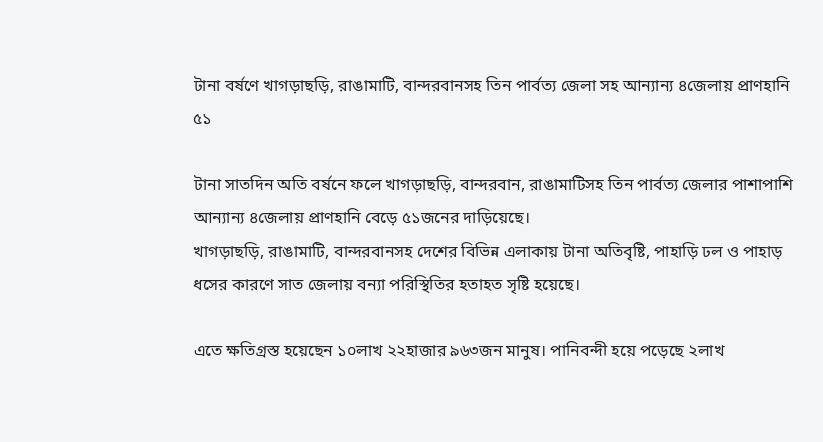টানা বর্ষণে খাগড়াছড়ি, রাঙামাটি, বান্দরবানসহ তিন পার্বত্য জেলা সহ আন্যান্য ৪জেলায় প্রাণহানি ৫১

টানা সাতদিন অতি বর্ষনে ফলে খাগড়াছড়ি, বান্দরবান, রাঙামাটিসহ তিন পার্বত্য জেলার পাশাপাশি আন্যান্য ৪জেলায় প্রাণহানি বেড়ে ৫১জনের দাড়িয়েছে।
খাগড়াছড়ি, রাঙামাটি, বান্দরবানসহ দেশের বিভিন্ন এলাকায় টানা অতিবৃষ্টি, পাহাড়ি ঢল ও পাহাড় ধসের কারণে সাত জেলায় বন্যা পরিস্থিতির হতাহত সৃষ্টি হয়েছে।

এতে ক্ষতিগ্রস্ত হয়েছেন ১০লাখ ২২হাজার ৯৬৩জন মানুষ। পানিবন্দী হয়ে পড়েছে ২লাখ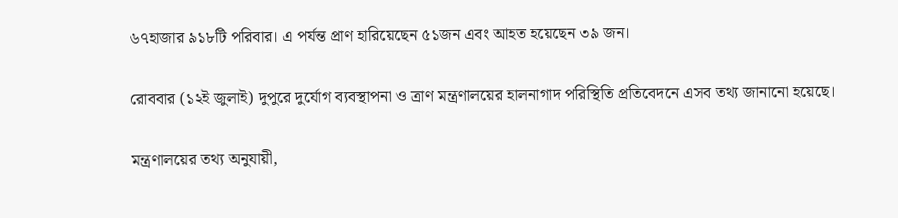৬৭হাজার ৯১৮টি পরিবার। এ পর্যন্ত প্রাণ হারিয়েছেন ৫১জন এবং আহত হয়েছেন ৩৯ জন।

রোববার (১২ই জুলাই) দুপুরে দুর্যোগ ব্যবস্থাপনা ও ত্রাণ মন্ত্রণালয়ের হালনাগাদ পরিস্থিতি প্রতিবেদনে এসব তথ্য জানানো হয়েছে।

মন্ত্রণালয়ের তথ্য অনুযায়ী,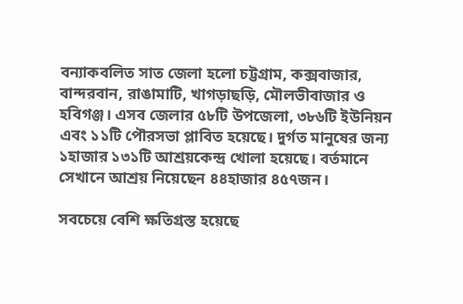বন্যাকবলিত সাত জেলা হলো চট্টগ্রাম, কক্সবাজার, বান্দরবান, রাঙামাটি, খাগড়াছড়ি, মৌলভীবাজার ও হবিগঞ্জ। এসব জেলার ৫৮টি উপজেলা, ৩৮৬টি ইউনিয়ন এবং ১১টি পৌরসভা প্লাবিত হয়েছে। দুর্গত মানুষের জন্য ১হাজার ১৩১টি আশ্রয়কেন্দ্র খোলা হয়েছে। বর্তমানে সেখানে আশ্রয় নিয়েছেন ৪৪হাজার ৪৫৭জন।

সবচেয়ে বেশি ক্ষতিগ্রস্ত হয়েছে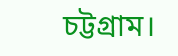চট্টগ্রাম।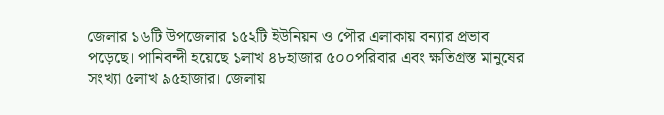জেলার ১৬টি উপজেলার ১৫২টি ইউনিয়ন ও পৌর এলাকায় বন্যার প্রভাব পড়েছে। পানিবন্দী হয়েছে ১লাখ ৪৮হাজার ৫০০পরিবার এবং ক্ষতিগ্রস্ত মানুষের সংখ্যা ৫লাখ ৯৫হাজার। জেলায়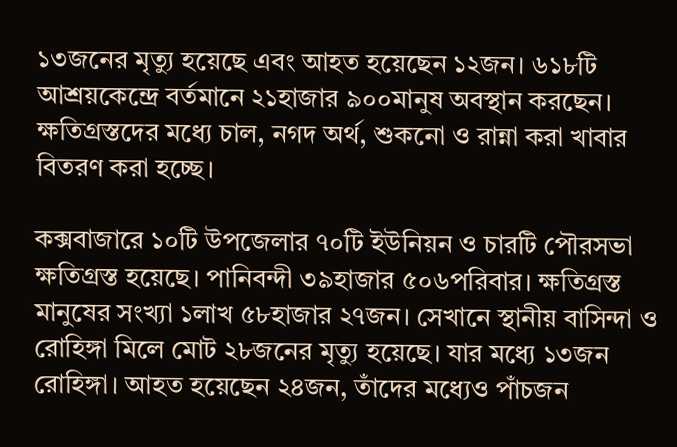১৩জনের মৃত্যু হয়েছে এবং আহত হয়েছেন ১২জন। ৬১৮টি আশ্রয়কেন্দ্রে বর্তমানে ২১হাজার ৯০০মানুষ অবস্থান করছেন। ক্ষতিগ্রস্তদের মধ্যে চাল, নগদ অর্থ, শুকনো ও রান্না করা খাবার বিতরণ করা হচ্ছে।

কক্সবাজারে ১০টি উপজেলার ৭০টি ইউনিয়ন ও চারটি পৌরসভা ক্ষতিগ্রস্ত হয়েছে। পানিবন্দী ৩৯হাজার ৫০৬পরিবার। ক্ষতিগ্রস্ত মানুষের সংখ্যা ১লাখ ৫৮হাজার ২৭জন। সেখানে স্থানীয় বাসিন্দা ও রোহিঙ্গা মিলে মোট ২৮জনের মৃত্যু হয়েছে। যার মধ্যে ১৩জন রোহিঙ্গা। আহত হয়েছেন ২৪জন, তাঁদের মধ্যেও পাঁচজন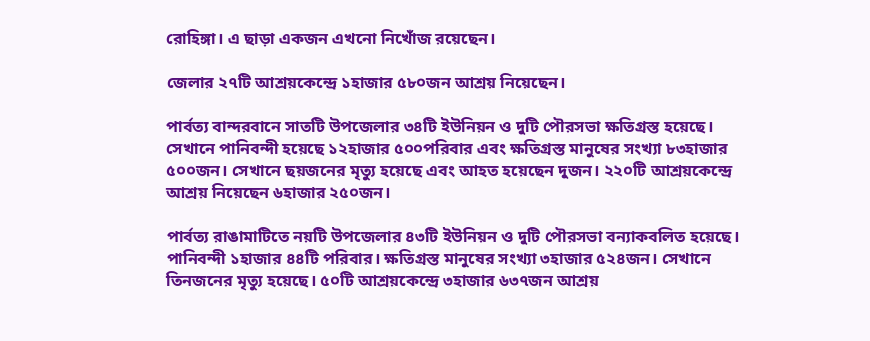রোহিঙ্গা। এ ছাড়া একজন এখনো নিখোঁজ রয়েছেন।

জেলার ২৭টি আশ্রয়কেন্দ্রে ১হাজার ৫৮০জন আশ্রয় নিয়েছেন।

পার্বত্য বান্দরবানে সাতটি উপজেলার ৩৪টি ইউনিয়ন ও দুটি পৌরসভা ক্ষতিগ্রস্ত হয়েছে। সেখানে পানিবন্দী হয়েছে ১২হাজার ৫০০পরিবার এবং ক্ষতিগ্রস্ত মানুষের সংখ্যা ৮৩হাজার ৫০০জন। সেখানে ছয়জনের মৃত্যু হয়েছে এবং আহত হয়েছেন দুজন। ২২০টি আশ্রয়কেন্দ্রে আশ্রয় নিয়েছেন ৬হাজার ২৫০জন।

পার্বত্য রাঙামাটিতে নয়টি উপজেলার ৪৩টি ইউনিয়ন ও দুটি পৌরসভা বন্যাকবলিত হয়েছে। পানিবন্দী ১হাজার ৪৪টি পরিবার। ক্ষতিগ্রস্ত মানুষের সংখ্যা ৩হাজার ৫২৪জন। সেখানে তিনজনের মৃত্যু হয়েছে। ৫০টি আশ্রয়কেন্দ্রে ৩হাজার ৬৩৭জন আশ্রয়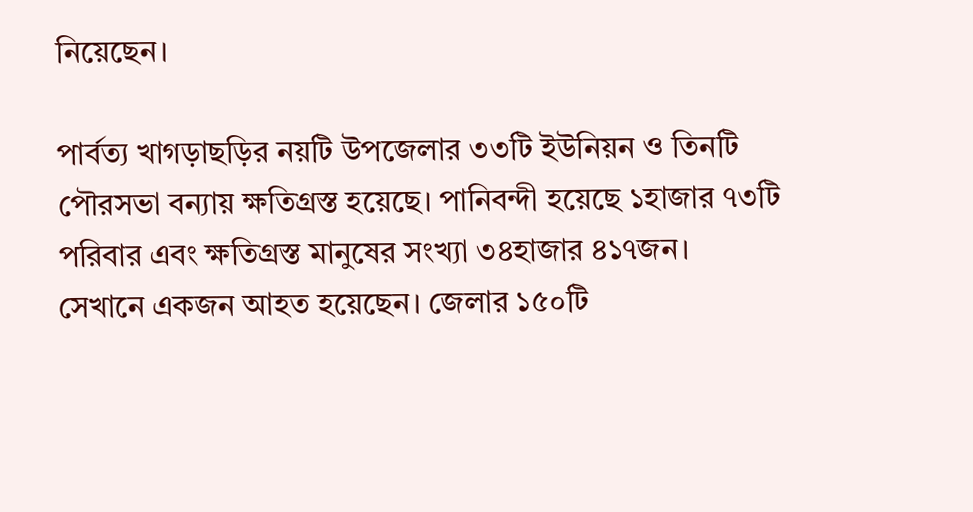নিয়েছেন।

পার্বত্য খাগড়াছড়ির নয়টি উপজেলার ৩৩টি ইউনিয়ন ও তিনটি পৌরসভা বন্যায় ক্ষতিগ্রস্ত হয়েছে। পানিবন্দী হয়েছে ১হাজার ৭৩টি পরিবার এবং ক্ষতিগ্রস্ত মানুষের সংখ্যা ৩৪হাজার ৪১৭জন। সেখানে একজন আহত হয়েছেন। জেলার ১৫০টি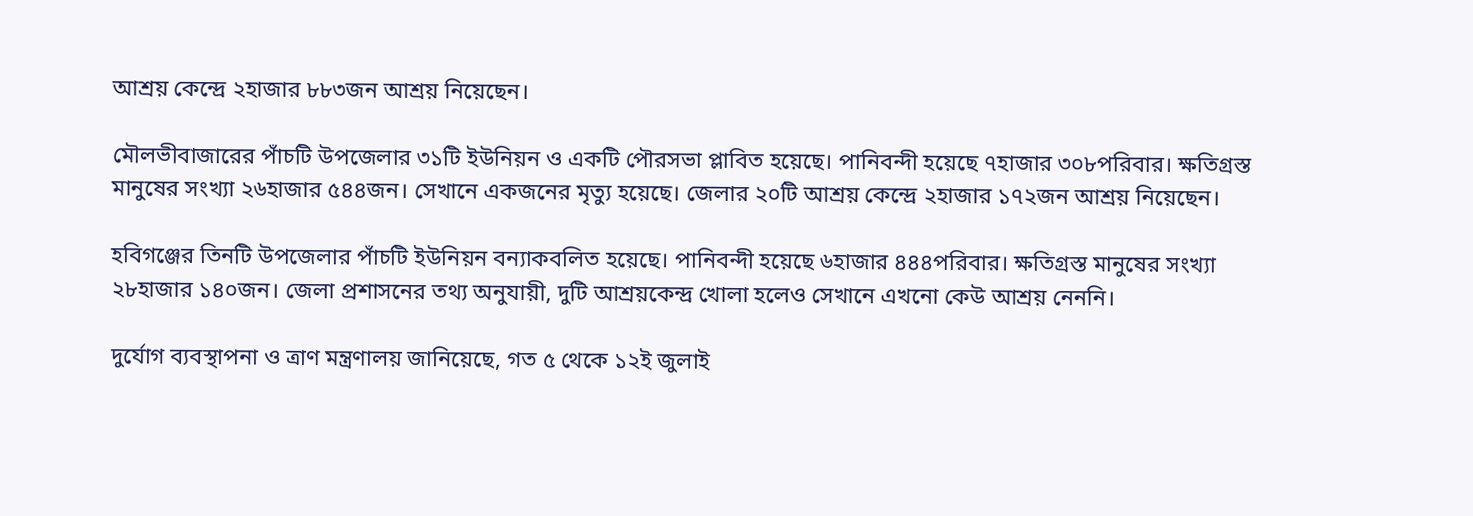আশ্রয় কেন্দ্রে ২হাজার ৮৮৩জন আশ্রয় নিয়েছেন।

মৌলভীবাজারের পাঁচটি উপজেলার ৩১টি ইউনিয়ন ও একটি পৌরসভা প্লাবিত হয়েছে। পানিবন্দী হয়েছে ৭হাজার ৩০৮পরিবার। ক্ষতিগ্রস্ত মানুষের সংখ্যা ২৬হাজার ৫৪৪জন। সেখানে একজনের মৃত্যু হয়েছে। জেলার ২০টি আশ্রয় কেন্দ্রে ২হাজার ১৭২জন আশ্রয় নিয়েছেন।

হবিগঞ্জের তিনটি উপজেলার পাঁচটি ইউনিয়ন বন্যাকবলিত হয়েছে। পানিবন্দী হয়েছে ৬হাজার ৪৪৪পরিবার। ক্ষতিগ্রস্ত মানুষের সংখ্যা ২৮হাজার ১৪০জন। জেলা প্রশাসনের তথ্য অনুযায়ী, দুটি আশ্রয়কেন্দ্র খোলা হলেও সেখানে এখনো কেউ আশ্রয় নেননি।

দুর্যোগ ব্যবস্থাপনা ও ত্রাণ মন্ত্রণালয় জানিয়েছে, গত ৫ থেকে ১২ই জুলাই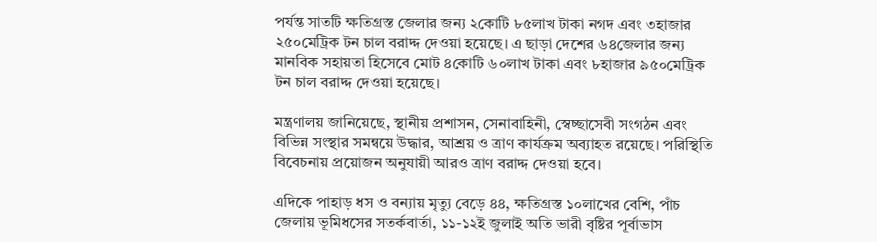পর্যন্ত সাতটি ক্ষতিগ্রস্ত জেলার জন্য ২কোটি ৮৫লাখ টাকা নগদ এবং ৩হাজার ২৫০মেট্রিক টন চাল বরাদ্দ দেওয়া হয়েছে। এ ছাড়া দেশের ৬৪জেলার জন্য মানবিক সহায়তা হিসেবে মোট ৪কোটি ৬০লাখ টাকা এবং ৮হাজার ৯৫০মেট্রিক টন চাল বরাদ্দ দেওয়া হয়েছে।

মন্ত্রণালয় জানিয়েছে, স্থানীয় প্রশাসন, সেনাবাহিনী, স্বেচ্ছাসেবী সংগঠন এবং বিভিন্ন সংস্থার সমন্বয়ে উদ্ধার, আশ্রয় ও ত্রাণ কার্যক্রম অব্যাহত রয়েছে। পরিস্থিতি বিবেচনায় প্রয়োজন অনুযায়ী আরও ত্রাণ বরাদ্দ দেওয়া হবে।

এদিকে পাহাড় ধস ও বন্যায় মৃত্যু বেড়ে ৪৪, ক্ষতিগ্রস্ত ১০লাখের বেশি, পাঁচ জেলায় ভূমিধসের সতর্কবার্তা, ১১-১২ই জুলাই অতি ভারী বৃষ্টির পূর্বাভাস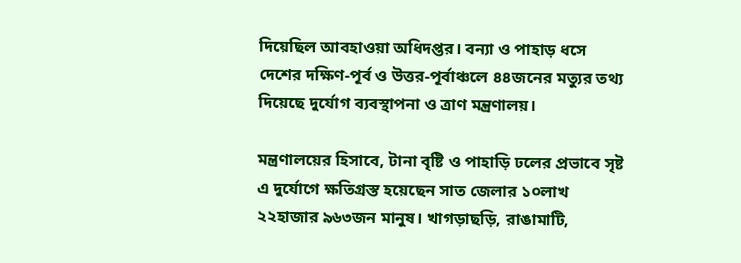দিয়েছিল আবহাওয়া অধিদপ্তর। বন্যা ও পাহাড় ধসে দেশের দক্ষিণ-পূর্ব ও উত্তর-পূর্বাঞ্চলে ৪৪জনের মত্যুর তথ্য দিয়েছে দুর্যোগ ব্যবস্থাপনা ও ত্রাণ মন্ত্রণালয়।

মন্ত্রণালয়ের হিসাবে, টানা বৃষ্টি ও পাহাড়ি ঢলের প্রভাবে সৃষ্ট এ দুর্যোগে ক্ষতিগ্রস্ত হয়েছেন সাত জেলার ১০লাখ ২২হাজার ৯৬৩জন মানুষ। খাগড়াছড়ি, রাঙামাটি,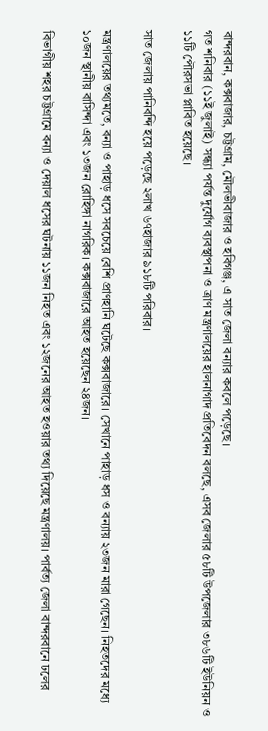বান্দরবান, কক্সবাজার, চট্টগ্রাম, মৌলভীবাজার ও হবিগঞ্জ, এ সাত জেলা বন্যার কবলে পড়েছে।
গত শনিবার (১১ই জুলাই) সন্ধ্যা পর্যন্ত দুর্যোগ ব্যবস্থাপনা ও ত্রাণ মন্ত্রণালয়ের হালনাগাদ প্রতিবেদন বলছে, এসব জেলার ৫৮টি উপজেলার ৩৮৬টি ইউনিয়ন ও ১১টি পৌরসভা প্লাবিত হয়েছে।

সাত জেলায় পানিবন্দি হয়ে পড়েছে ২লাখ ৬৭হাজার ৯১৮টি পরিবার।

মন্ত্রণালয়ের তথ্যমতে, বন্যা ও পাহাড় ধসে সবচেয়ে বেশি প্রাণহানি ঘটেছে কক্সবাজারে। সেখানে পাহাড় ধস ও বন্যায় ২৩জন মারা গেছেন। নিহতদের মধ্যে ১০জন স্থানীয় বাসিন্দা এবং ১৩জন রোহিঙ্গা নাগরিক। কক্সবাজারে আহত হয়েছেন ২৪জন।

বিভাগীয় শহর চট্টগ্রামে বন্যা ও দেয়াল ধসের ঘটনায় ১১জন নিহত এবং ১২জনের আহত হওয়ার তথ্য দিয়েছে মন্ত্রণালয়। পার্বত্য জেলা বান্দরবানে ঢলের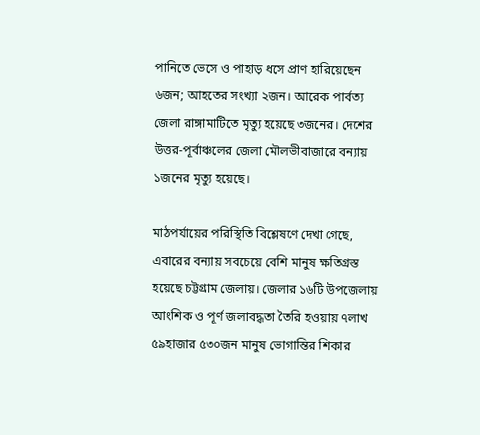পানিতে ভেসে ও পাহাড় ধসে প্রাণ হারিয়েছেন ৬জন; আহতের সংখ্যা ২জন। আরেক পার্বত্য জেলা রাঙ্গামাটিতে মৃত্যু হয়েছে ৩জনের। দেশের উত্তর-পূর্বাঞ্চলের জেলা মৌলভীবাজারে বন্যায় ১জনের মৃত্যু হয়েছে।

মাঠপর্যায়ের পরিস্থিতি বিশ্লেষণে দেখা গেছে, এবারের বন্যায় সবচেয়ে বেশি মানুষ ক্ষতিগ্রস্ত হয়েছে চট্টগ্রাম জেলায়। জেলার ১৬টি উপজেলায় আংশিক ও পূর্ণ জলাবদ্ধতা তৈরি হওয়ায় ৭লাখ ৫৯হাজার ৫৩০জন মানুষ ভোগান্তির শিকার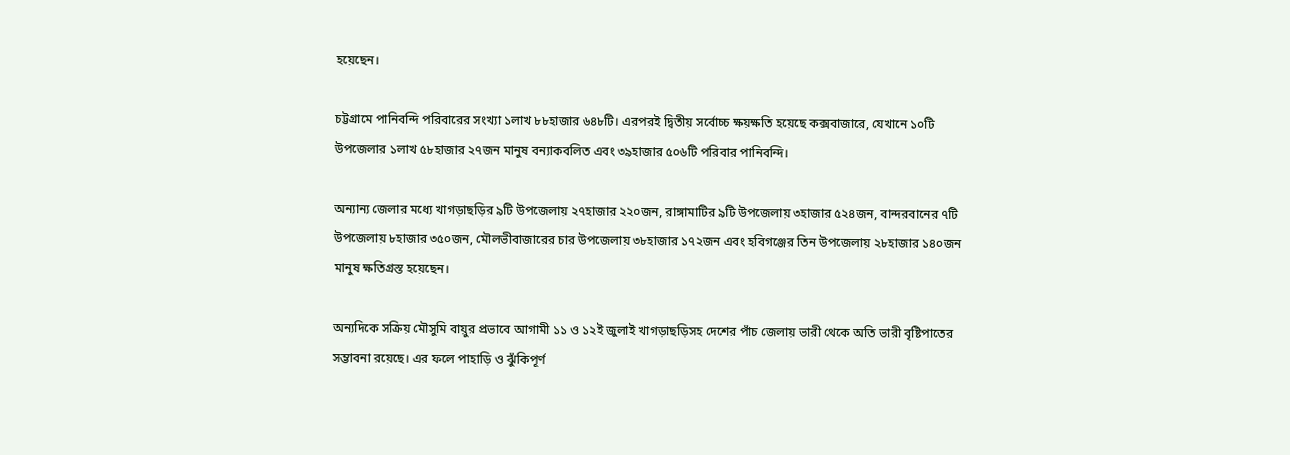হয়েছেন।

চট্টগ্রামে পানিবন্দি পরিবারের সংখ্যা ১লাখ ৮৮হাজার ৬৪৮টি। এরপরই দ্বিতীয় সর্বোচ্চ ক্ষয়ক্ষতি হয়েছে কক্সবাজারে, যেখানে ১০টি উপজেলার ১লাখ ৫৮হাজার ২৭জন মানুষ বন্যাকবলিত এবং ৩৯হাজার ৫০৬টি পরিবার পানিবন্দি।

অন্যান্য জেলার মধ্যে খাগড়াছড়ির ৯টি উপজেলায় ২৭হাজার ২২০জন, রাঙ্গামাটির ৯টি উপজেলায় ৩হাজার ৫২৪জন, বান্দরবানের ৭টি উপজেলায় ৮হাজার ৩৫০জন, মৌলভীবাজারের চার উপজেলায় ৩৮হাজার ১৭২জন এবং হবিগঞ্জের তিন উপজেলায় ২৮হাজার ১৪০জন মানুষ ক্ষতিগ্রস্ত হয়েছেন।

অন্যদিকে সক্রিয় মৌসুমি বায়ুর প্রভাবে আগামী ১১ ও ১২ই জুলাই খাগড়াছড়িসহ দেশের পাঁচ জেলায় ভারী থেকে অতি ভারী বৃষ্টিপাতের সম্ভাবনা রয়েছে। এর ফলে পাহাড়ি ও ঝুঁকিপূর্ণ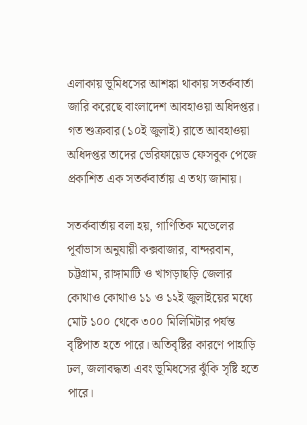এলাকায় ভূমিধসের আশঙ্কা থাকায় সতর্কবার্তা জারি করেছে বাংলাদেশ আবহাওয়া অধিদপ্তর। গত শুক্রবার(১০ই জুলাই) রাতে আবহাওয়া অধিদপ্তর তাদের ভেরিফায়েড ফেসবুক পেজে প্রকাশিত এক সতর্কবার্তায় এ তথ্য জানায়।

সতর্কবার্তায় বলা হয়, গাণিতিক মডেলের পূর্বাভাস অনুযায়ী কক্সবাজার, বান্দরবান, চট্টগ্রাম, রাঙ্গামাটি ও খাগড়াছড়ি জেলার কোথাও কোথাও ১১ ও ১২ই জুলাইয়ের মধ্যে মোট ১০০ থেকে ৩০০ মিলিমিটার পর্যন্ত বৃষ্টিপাত হতে পারে। অতিবৃষ্টির কারণে পাহাড়ি ঢল, জলাবদ্ধতা এবং ভূমিধসের ঝুঁকি সৃষ্টি হতে পারে।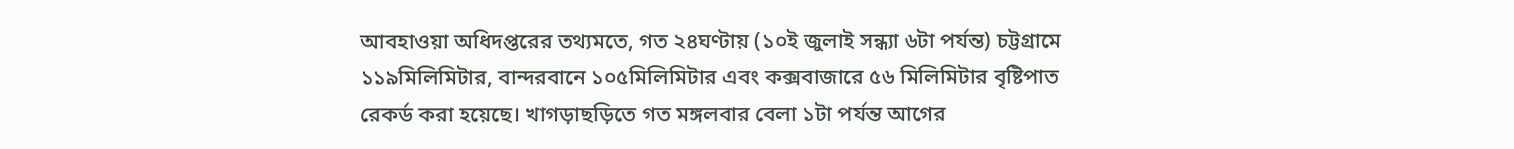আবহাওয়া অধিদপ্তরের তথ্যমতে, গত ২৪ঘণ্টায় (১০ই জুলাই সন্ধ্যা ৬টা পর্যন্ত) চট্টগ্রামে ১১৯মিলিমিটার, বান্দরবানে ১০৫মিলিমিটার এবং কক্সবাজারে ৫৬ মিলিমিটার বৃষ্টিপাত রেকর্ড করা হয়েছে। খাগড়াছড়িতে গত মঙ্গলবার বেলা ১টা পর্যন্ত আগের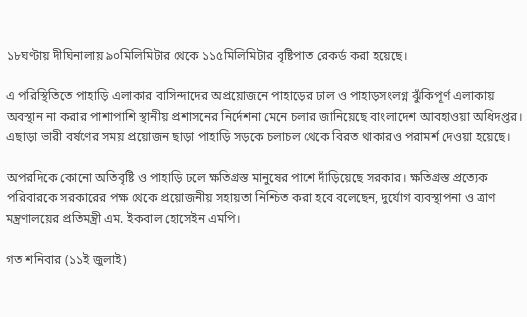১৮ঘণ্টায় দীঘিনালায় ৯০মিলিমিটার থেকে ১১৫মিলিমিটার বৃষ্টিপাত রেকর্ড করা হয়েছে।

এ পরিস্থিতিতে পাহাড়ি এলাকার বাসিন্দাদের অপ্রয়োজনে পাহাড়ের ঢাল ও পাহাড়সংলগ্ন ঝুঁকিপূর্ণ এলাকায় অবস্থান না করার পাশাপাশি স্থানীয় প্রশাসনের নির্দেশনা মেনে চলার জানিয়েছে বাংলাদেশ আবহাওয়া অধিদপ্তর। এছাড়া ভারী বর্ষণের সময় প্রয়োজন ছাড়া পাহাড়ি সড়কে চলাচল থেকে বিরত থাকারও পরামর্শ দেওয়া হয়েছে।

অপরদিকে কোনো অতিবৃষ্টি ও পাহাড়ি ঢলে ক্ষতিগ্রস্ত মানুষের পাশে দাঁড়িয়েছে সরকার। ক্ষতিগ্রস্ত প্রত্যেক পরিবারকে সরকারের পক্ষ থেকে প্রয়োজনীয় সহায়তা নিশ্চিত করা হবে বলেছেন, দুর্যোগ ব্যবস্থাপনা ও ত্রাণ মন্ত্রণালয়ের প্রতিমন্ত্রী এম. ইকবাল হোসেইন এমপি।

গত শনিবার (১১ই জুলাই)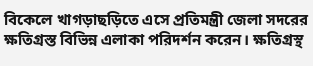বিকেলে খাগড়াছড়িতে এসে প্রতিমন্ত্রী জেলা সদরের ক্ষতিগ্রস্ত বিভিন্ন এলাকা পরিদর্শন করেন। ক্ষতিগ্রস্থ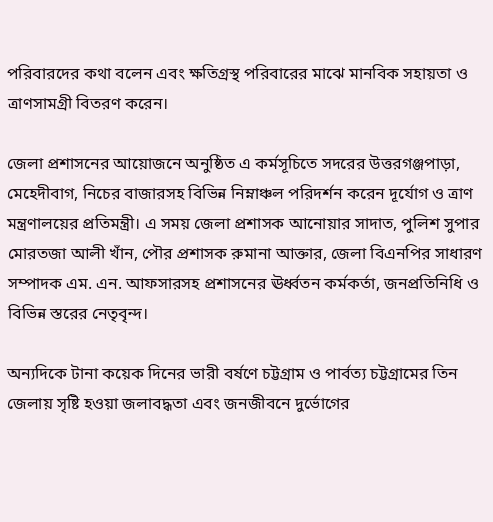পরিবারদের কথা বলেন এবং ক্ষতিগ্রস্থ পরিবারের মাঝে মানবিক সহায়তা ও ত্রাণসামগ্রী বিতরণ করেন।

জেলা প্রশাসনের আয়োজনে অনুষ্ঠিত এ কর্মসূচিতে সদরের উত্তরগঞ্জপাড়া, মেহেদীবাগ, নিচের বাজারসহ বিভিন্ন নিম্নাঞ্চল পরিদর্শন করেন দূর্যোগ ও ত্রাণ মন্ত্রণালয়ের প্রতিমন্ত্রী। এ সময় জেলা প্রশাসক আনোয়ার সাদাত, পুলিশ সুপার মোরতজা আলী খাঁন, পৌর প্রশাসক রুমানা আক্তার, জেলা বিএনপির সাধারণ সম্পাদক এম. এন. আফসারসহ প্রশাসনের ঊর্ধ্বতন কর্মকর্তা, জনপ্রতিনিধি ও বিভিন্ন স্তরের নেতৃবৃন্দ।

অন্যদিকে টানা কয়েক দিনের ভারী বর্ষণে চট্টগ্রাম ও পার্বত্য চট্টগ্রামের তিন জেলায় সৃষ্টি হওয়া জলাবদ্ধতা এবং জনজীবনে দুর্ভোগের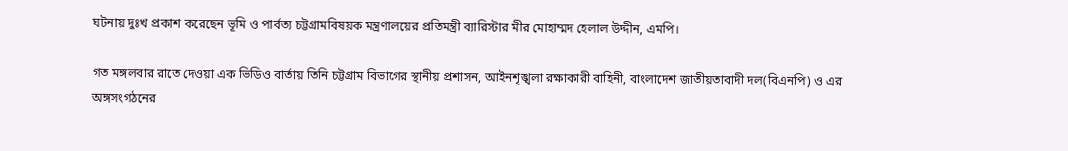ঘটনায় দুঃখ প্রকাশ করেছেন ভূমি ও পার্বত্য চট্টগ্রামবিষয়ক মন্ত্রণালয়ের প্রতিমন্ত্রী ব্যারিস্টার মীর মোহাম্মদ হেলাল উদ্দীন, এমপি।

গত মঙ্গলবার রাতে দেওয়া এক ভিডিও বার্তায় তিনি চট্টগ্রাম বিভাগের স্থানীয় প্রশাসন, আইনশৃঙ্খলা রক্ষাকারী বাহিনী, বাংলাদেশ জাতীয়তাবাদী দল(বিএনপি) ও এর অঙ্গসংগঠনের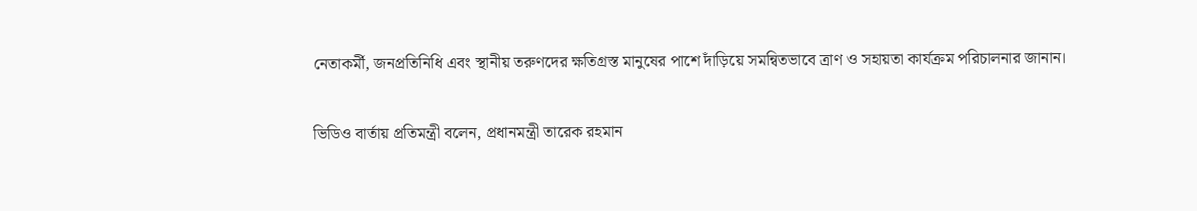নেতাকর্মী, জনপ্রতিনিধি এবং স্থানীয় তরুণদের ক্ষতিগ্রস্ত মানুষের পাশে দাঁড়িয়ে সমন্বিতভাবে ত্রাণ ও সহায়তা কার্যক্রম পরিচালনার জানান।

ভিডিও বার্তায় প্রতিমন্ত্রী বলেন, প্রধানমন্ত্রী তারেক রহমান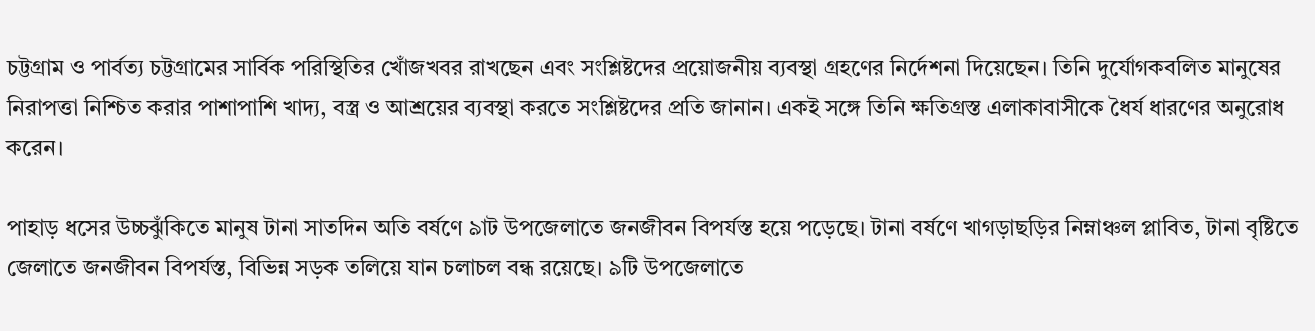চট্টগ্রাম ও পার্বত্য চট্টগ্রামের সার্বিক পরিস্থিতির খোঁজখবর রাখছেন এবং সংশ্লিষ্টদের প্রয়োজনীয় ব্যবস্থা গ্রহণের নির্দেশনা দিয়েছেন। তিনি দুর্যোগকবলিত মানুষের নিরাপত্তা নিশ্চিত করার পাশাপাশি খাদ্য, বস্ত্র ও আশ্রয়ের ব্যবস্থা করতে সংশ্লিষ্টদের প্রতি জানান। একই সঙ্গে তিনি ক্ষতিগ্রস্ত এলাকাবাসীকে ধৈর্য ধারণের অনুরোধ করেন।

পাহাড় ধসের উচ্চঝুঁকিতে মানুষ টানা সাতদিন অতি বর্ষণে ৯াট উপজেলাতে জনজীবন বিপর্যস্ত হয়ে পড়েছে। টানা বর্ষণে খাগড়াছড়ির নিম্নাঞ্চল প্লাবিত, টানা বৃষ্টিতে জেলাতে জনজীবন বিপর্যস্ত, বিভিন্ন সড়ক তলিয়ে যান চলাচল বন্ধ রয়েছে। ৯টি উপজেলাতে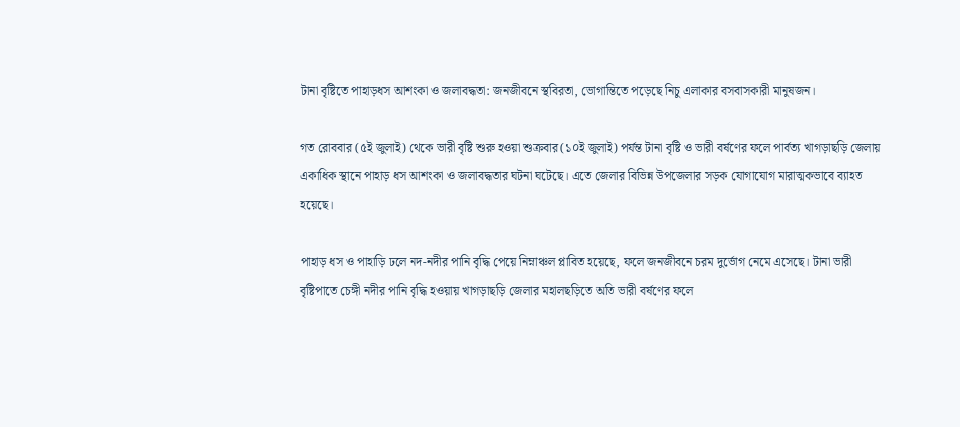টানা বৃষ্টিতে পাহাড়ধস আশংকা ও জলাবদ্ধতা: জনজীবনে স্থবিরতা, ভোগান্তিতে পড়েছে নিচু এলাকার বসবাসকারী মানুষজন।

গত রোববার (৫ই জুলাই) থেকে ভারী বৃষ্টি শুরু হওয়া শুক্রবার(১০ই জুলাই) পর্যন্ত টানা বৃষ্টি ও ভারী বর্ষণের ফলে পার্বত্য খাগড়াছড়ি জেলায় একাধিক স্থানে পাহাড় ধস আশংকা ও জলাবদ্ধতার ঘটনা ঘটেছে। এতে জেলার বিভিন্ন উপজেলার সড়ক যোগাযোগ মারাত্মকভাবে ব্যাহত হয়েছে।

পাহাড় ধস ও পাহাড়ি ঢলে নদ-নদীর পানি বৃদ্ধি পেয়ে নিম্নাঞ্চল প্লাবিত হয়েছে, ফলে জনজীবনে চরম দুর্ভোগ নেমে এসেছে। টানা ভারী বৃষ্টিপাতে চেঙ্গী নদীর পানি বৃদ্ধি হওয়ায় খাগড়াছড়ি জেলার মহালছড়িতে অতি ভারী বর্ষণের ফলে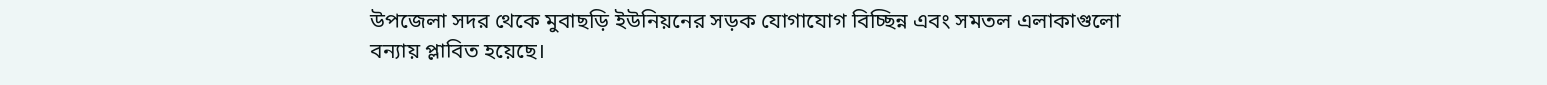উপজেলা সদর থেকে মুবাছড়ি ইউনিয়নের সড়ক যোগাযোগ বিচ্ছিন্ন এবং সমতল এলাকাগুলো বন্যায় প্লাবিত হয়েছে।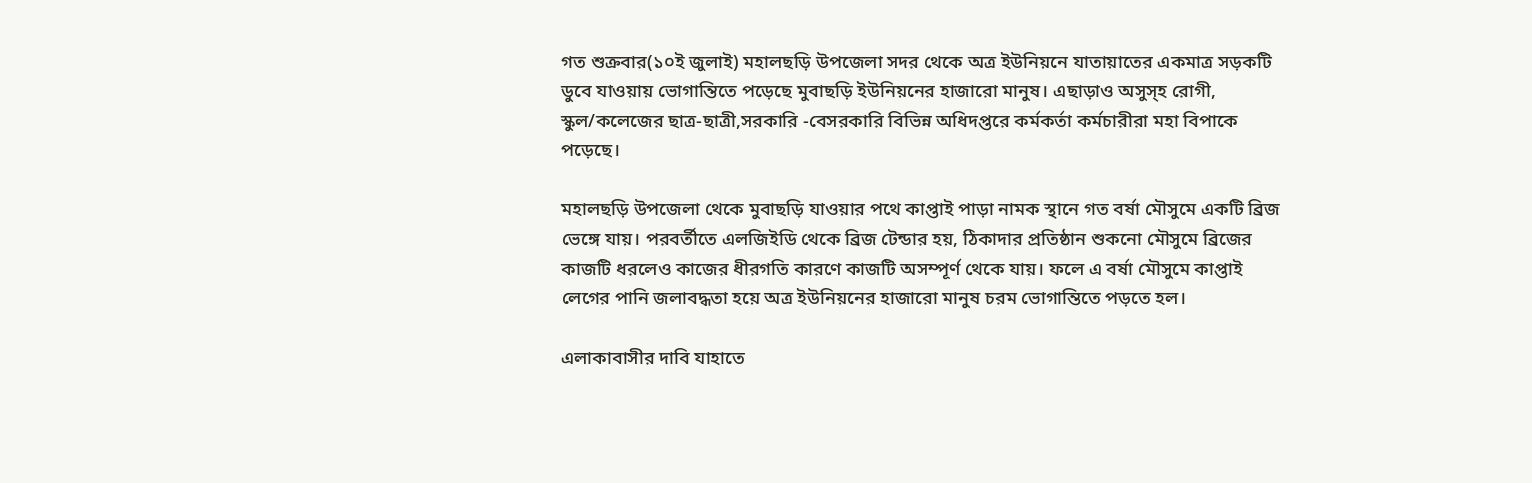গত শুক্রবার(১০ই জুলাই) মহালছড়ি উপজেলা সদর থেকে অত্র ইউনিয়নে যাতায়াতের একমাত্র সড়কটি ডুবে যাওয়ায় ভোগান্তিতে পড়েছে মুবাছড়ি ইউনিয়নের হাজারো মানুষ। এছাড়াও অসুস্হ রোগী, স্কুল/কলেজের ছাত্র-ছাত্রী,সরকারি -বেসরকারি বিভিন্ন অধিদপ্তরে কর্মকর্তা কর্মচারীরা মহা বিপাকে পড়েছে।

মহালছড়ি উপজেলা থেকে মুবাছড়ি যাওয়ার পথে কাপ্তাই পাড়া নামক স্থানে গত বর্ষা মৌসুমে একটি ব্রিজ ভেঙ্গে যায়। পরবর্তীতে এলজিইডি থেকে ব্রিজ টেন্ডার হয়, ঠিকাদার প্রতিষ্ঠান শুকনো মৌসুমে ব্রিজের কাজটি ধরলেও কাজের ধীরগতি কারণে কাজটি অসম্পূর্ণ থেকে যায়। ফলে এ বর্ষা মৌসুমে কাপ্তাই লেগের পানি জলাবদ্ধতা হয়ে অত্র ইউনিয়নের হাজারো মানুষ চরম ভোগান্তিতে পড়তে হল।

এলাকাবাসীর দাবি যাহাতে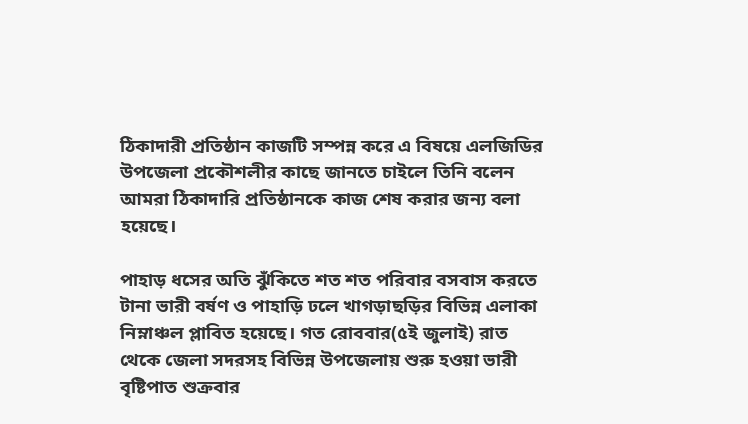ঠিকাদারী প্রতিষ্ঠান কাজটি সম্পন্ন করে এ বিষয়ে এলজিডির উপজেলা প্রকৌশলীর কাছে জানতে চাইলে তিনি বলেন আমরা ঠিকাদারি প্রতিষ্ঠানকে কাজ শেষ করার জন্য বলা হয়েছে।

পাহাড় ধসের অতি ঝুঁকিতে শত শত পরিবার বসবাস করতে টানা ভারী বর্ষণ ও পাহাড়ি ঢলে খাগড়াছড়ির বিভিন্ন এলাকা নিম্নাঞ্চল প্লাবিত হয়েছে। গত রোববার(৫ই জুলাই) রাত থেকে জেলা সদরসহ বিভিন্ন উপজেলায় শুরু হওয়া ভারী বৃষ্টিপাত শুক্রবার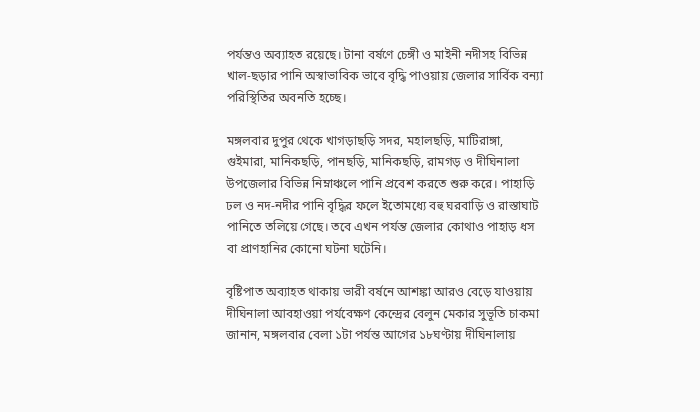পর্যন্তও অব্যাহত রয়েছে। টানা বর্ষণে চেঙ্গী ও মাইনী নদীসহ বিভিন্ন খাল-ছড়ার পানি অস্বাভাবিক ভাবে বৃদ্ধি পাওয়ায় জেলার সার্বিক বন্যা পরিস্থিতির অবনতি হচ্ছে।

মঙ্গলবার দুপুর থেকে খাগড়াছড়ি সদর, মহালছড়ি, মাটিরাঙ্গা, গুইমারা, মানিকছড়ি, পানছড়ি, মানিকছড়ি, রামগড় ও দীঘিনালা উপজেলার বিভিন্ন নিম্নাঞ্চলে পানি প্রবেশ করতে শুরু করে। পাহাড়ি ঢল ও নদ-নদীর পানি বৃদ্ধির ফলে ইতোমধ্যে বহু ঘরবাড়ি ও রাস্তাঘাট পানিতে তলিয়ে গেছে। তবে এখন পর্যন্ত জেলার কোথাও পাহাড় ধস বা প্রাণহানির কোনো ঘটনা ঘটেনি।

বৃষ্টিপাত অব্যাহত থাকায় ভারী বর্ষনে আশঙ্কা আরও বেড়ে যাওয়ায় দীঘিনালা আবহাওয়া পর্যবেক্ষণ কেন্দ্রের বেলুন মেকার সুভূতি চাকমা জানান, মঙ্গলবার বেলা ১টা পর্যন্ত আগের ১৮ঘণ্টায় দীঘিনালায়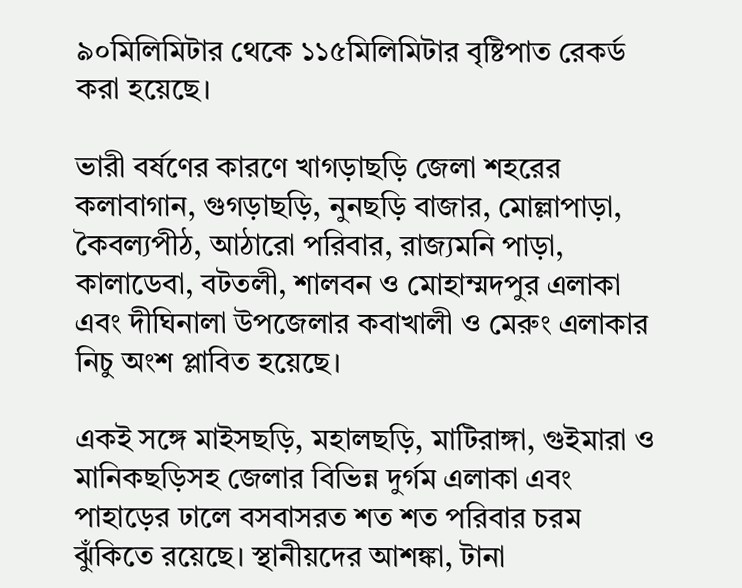৯০মিলিমিটার থেকে ১১৫মিলিমিটার বৃষ্টিপাত রেকর্ড করা হয়েছে।

ভারী বর্ষণের কারণে খাগড়াছড়ি জেলা শহরের কলাবাগান, গুগড়াছড়ি, নুনছড়ি বাজার, মোল্লাপাড়া, কৈবল্যপীঠ, আঠারো পরিবার, রাজ্যমনি পাড়া, কালাডেবা, বটতলী, শালবন ও মোহাম্মদপুর এলাকা এবং দীঘিনালা উপজেলার কবাখালী ও মেরুং এলাকার নিচু অংশ প্লাবিত হয়েছে।

একই সঙ্গে মাইসছড়ি, মহালছড়ি, মাটিরাঙ্গা, গুইমারা ও মানিকছড়িসহ জেলার বিভিন্ন দুর্গম এলাকা এবং পাহাড়ের ঢালে বসবাসরত শত শত পরিবার চরম ঝুঁকিতে রয়েছে। স্থানীয়দের আশঙ্কা, টানা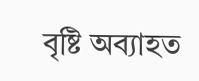বৃষ্টি অব্যাহত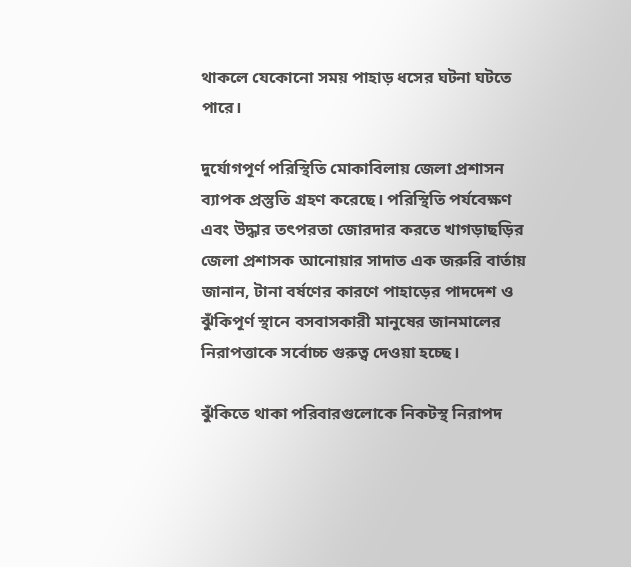থাকলে যেকোনো সময় পাহাড় ধসের ঘটনা ঘটতে পারে।

দুর্যোগপূর্ণ পরিস্থিতি মোকাবিলায় জেলা প্রশাসন ব্যাপক প্রস্তুতি গ্রহণ করেছে। পরিস্থিতি পর্যবেক্ষণ এবং উদ্ধার তৎপরতা জোরদার করতে খাগড়াছড়ির জেলা প্রশাসক আনোয়ার সাদাত এক জরুরি বার্তায় জানান, টানা বর্ষণের কারণে পাহাড়ের পাদদেশ ও ঝুঁকিপূর্ণ স্থানে বসবাসকারী মানুষের জানমালের নিরাপত্তাকে সর্বোচ্চ গুরুত্ব দেওয়া হচ্ছে।

ঝুঁকিতে থাকা পরিবারগুলোকে নিকটস্থ নিরাপদ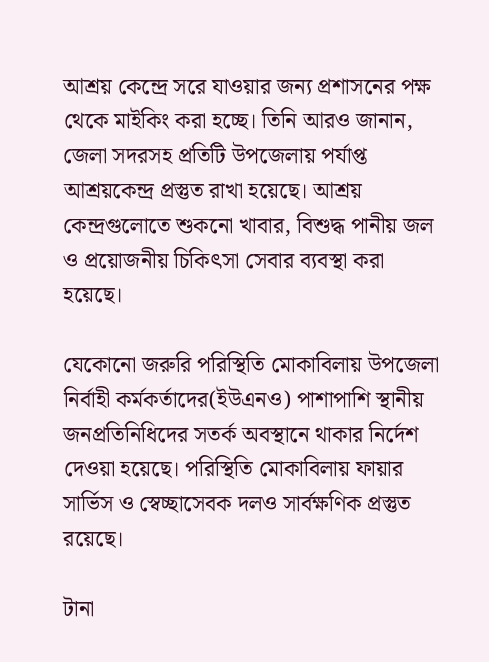আশ্রয় কেন্দ্রে সরে যাওয়ার জন্য প্রশাসনের পক্ষ থেকে মাইকিং করা হচ্ছে। তিনি আরও জানান, জেলা সদরসহ প্রতিটি উপজেলায় পর্যাপ্ত আশ্রয়কেন্দ্র প্রস্তুত রাখা হয়েছে। আশ্রয় কেন্দ্রগুলোতে শুকনো খাবার, বিশুদ্ধ পানীয় জল ও প্রয়োজনীয় চিকিৎসা সেবার ব্যবস্থা করা হয়েছে।

যেকোনো জরুরি পরিস্থিতি মোকাবিলায় উপজেলা নির্বাহী কর্মকর্তাদের(ইউএনও) পাশাপাশি স্থানীয় জনপ্রতিনিধিদের সতর্ক অবস্থানে থাকার নির্দেশ দেওয়া হয়েছে। পরিস্থিতি মোকাবিলায় ফায়ার সার্ভিস ও স্বেচ্ছাসেবক দলও সার্বক্ষণিক প্রস্তুত রয়েছে।

টানা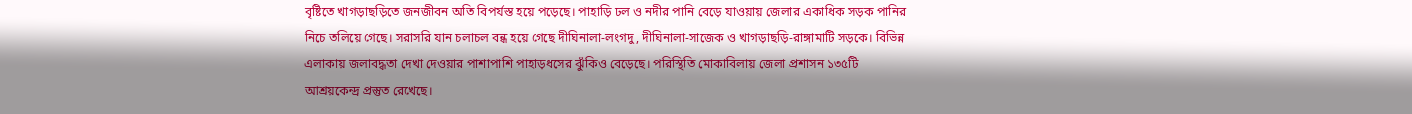বৃষ্টিতে খাগড়াছড়িতে জনজীবন অতি বিপর্যস্ত হয়ে পড়েছে। পাহাড়ি ঢল ও নদীর পানি বেড়ে যাওয়ায় জেলার একাধিক সড়ক পানির নিচে তলিয়ে গেছে। সরাসরি যান চলাচল বন্ধ হয়ে গেছে দীঘিনালা-লংগদু, দীঘিনালা-সাজেক ও খাগড়াছড়ি-রাঙ্গামাটি সড়কে। বিভিন্ন এলাকায় জলাবদ্ধতা দেখা দেওয়ার পাশাপাশি পাহাড়ধসের ঝুঁকিও বেড়েছে। পরিস্থিতি মোকাবিলায় জেলা প্রশাসন ১৩৫টি আশ্রয়কেন্দ্র প্রস্তুত রেখেছে।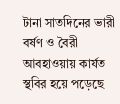টানা সাতদিনের ভারী বর্ষণ ও বৈরী আবহাওয়ায় কার্যত স্থবির হয়ে পড়েছে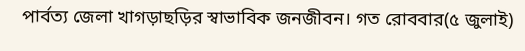পার্বত্য জেলা খাগড়াছড়ির স্বাভাবিক জনজীবন। গত রোববার(৫ জুলাই)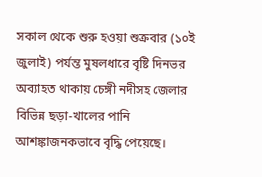সকাল থেকে শুরু হওয়া শুক্রবার (১০ই জুলাই) পর্যন্ত মুষলধারে বৃষ্টি দিনভর অব্যাহত থাকায় চেঙ্গী নদীসহ জেলার বিভিন্ন ছড়া-খালের পানি আশঙ্কাজনকভাবে বৃদ্ধি পেয়েছে।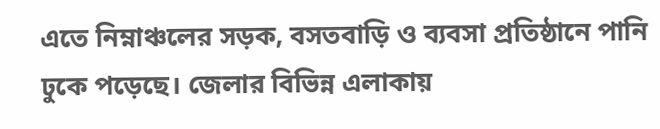এতে নিম্নাঞ্চলের সড়ক, বসতবাড়ি ও ব্যবসা প্রতিষ্ঠানে পানি ঢুকে পড়েছে। জেলার বিভিন্ন এলাকায়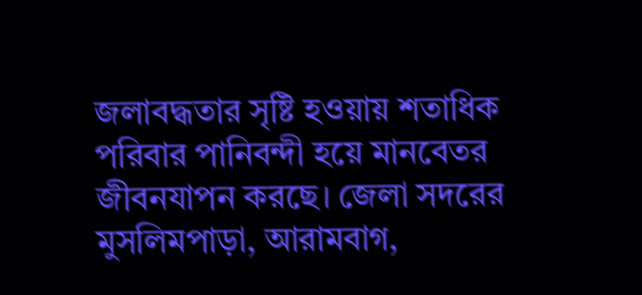জলাবদ্ধতার সৃষ্টি হওয়ায় শতাধিক পরিবার পানিবন্দী হয়ে মানবেতর জীবনযাপন করছে। জেলা সদরের মুসলিমপাড়া, আরামবাগ,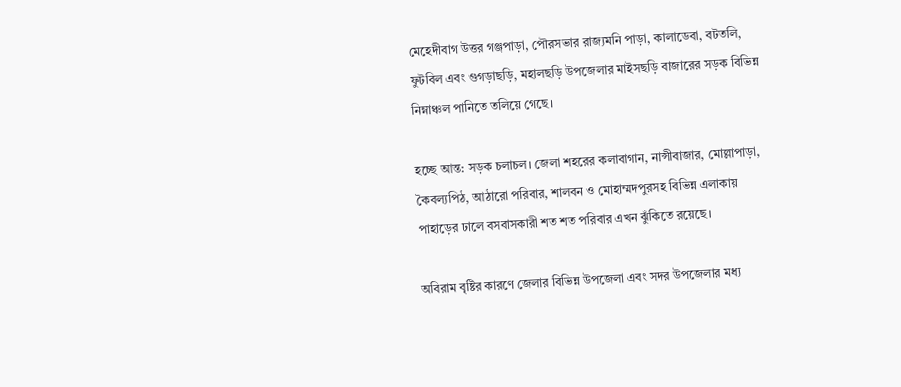মেহেদীবাগ উত্তর গঞ্জপাড়া, পৌরসভার রাজ্যমনি পাড়া, কালাডেবা, বটতলি, ফুটবিল এবং গুগড়াছড়ি, মহালছড়ি উপজেলার মাইসছড়ি বাজারের সড়ক বিভিন্ন নিম্নাঞ্চল পানিতে তলিয়ে গেছে।

হচ্ছে আন্ত: সড়ক চলাচল। জেলা শহরের কলাবাগান, নান্সীবাজার, মোল্লাপাড়া, কৈবল্যপিঠ, আঠারো পরিবার, শালবন ও মোহাম্মদপুরসহ বিভিন্ন এলাকায় পাহাড়ের ঢালে বসবাসকারী শত শত পরিবার এখন ঝুঁকিতে রয়েছে।

অবিরাম বৃষ্টির কারণে জেলার বিভিন্ন উপজেলা এবং সদর উপজেলার মধ্য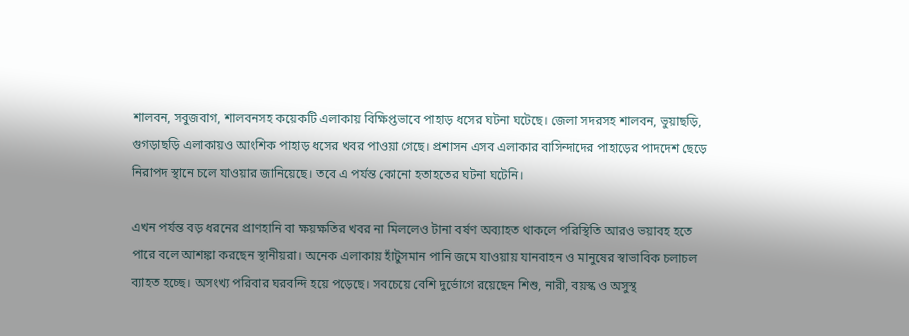শালবন, সবুজবাগ, শালবনসহ কয়েকটি এলাকায় বিক্ষিপ্তভাবে পাহাড় ধসের ঘটনা ঘটেছে। জেলা সদরসহ শালবন, ভুয়াছড়ি, গুগড়াছড়ি এলাকায়ও আংশিক পাহাড় ধসের খবর পাওয়া গেছে। প্রশাসন এসব এলাকার বাসিন্দাদের পাহাড়ের পাদদেশ ছেড়ে নিরাপদ স্থানে চলে যাওয়ার জানিয়েছে। তবে এ পর্যন্ত কোনো হতাহতের ঘটনা ঘটেনি।

এখন পর্যন্ত বড় ধরনের প্রাণহানি বা ক্ষয়ক্ষতির খবর না মিললেও টানা বর্ষণ অব্যাহত থাকলে পরিস্থিতি আরও ভয়াবহ হতে পারে বলে আশঙ্কা করছেন স্থানীয়রা। অনেক এলাকায় হাঁটুসমান পানি জমে যাওয়ায় যানবাহন ও মানুষের স্বাভাবিক চলাচল ব্যাহত হচ্ছে। অসংখ্য পরিবার ঘরবন্দি হয়ে পড়েছে। সবচেয়ে বেশি দুর্ভোগে রয়েছেন শিশু, নারী, বয়স্ক ও অসুস্থ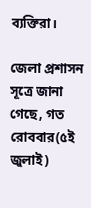ব্যক্তিরা।

জেলা প্রশাসন সূত্রে জানা গেছে, গত রোববার(৫ই জুলাই)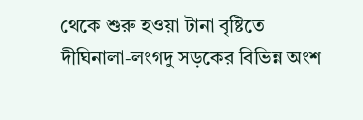থেকে শুরু হওয়া টানা বৃষ্টিতে দীঘিনালা-লংগদু সড়কের বিভিন্ন অংশ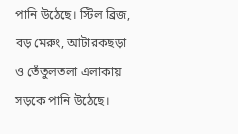পানি উঠেছে। স্টিল ব্রিজ, বড় মেরুং, আটারকছড়া ও তেঁতুলতলা এলাকায় সড়কে পানি উঠেছে।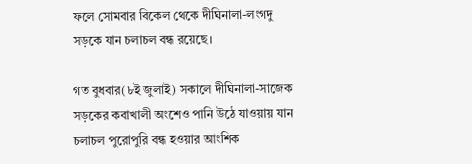ফলে সোমবার বিকেল থেকে দীঘিনালা-লংগদু সড়কে যান চলাচল বন্ধ রয়েছে।

গত বুধবার(৮ই জুলাই) সকালে দীঘিনালা-সাজেক সড়কের কবাখালী অংশেও পানি উঠে যাওয়ায় যান চলাচল পুরোপুরি বন্ধ হওয়ার আংশিক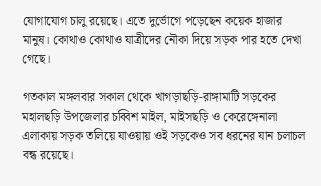যোগাযোগ চালু রয়েছে। এতে দুর্ভোগে পড়েছেন কয়েক হাজার মানুষ। কোথাও কোথাও যাত্রীদের নৌকা দিয়ে সড়ক পার হতে দেখা গেছে।

গতকাল মঙ্গলবার সকাল থেকে খাগড়াছড়ি-রাঙ্গামাটি সড়কের মহালছড়ি উপজেলার চব্বিশ মাইল, মাইসছড়ি ও কেরেঙ্গেনালা এলাকায় সড়ক তলিয়ে যাওয়ায় ওই সড়কেও সব ধরনের যান চলাচল বন্ধ রয়েছে।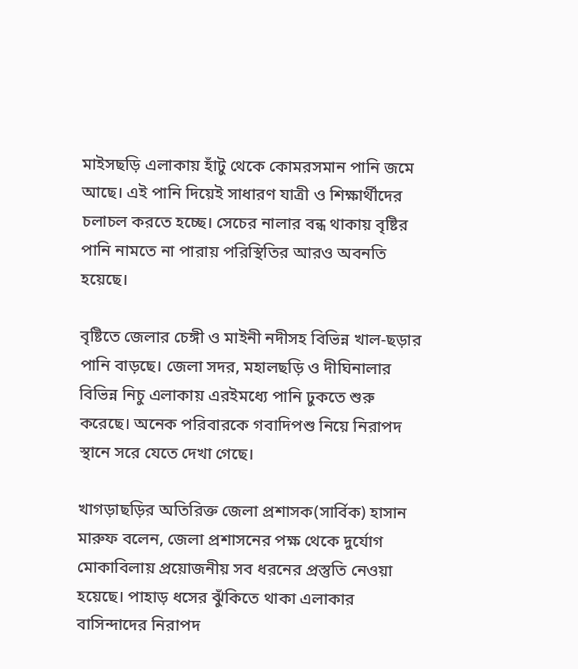মাইসছড়ি এলাকায় হাঁটু থেকে কোমরসমান পানি জমে আছে। এই পানি দিয়েই সাধারণ যাত্রী ও শিক্ষার্থীদের চলাচল করতে হচ্ছে। সেচের নালার বন্ধ থাকায় বৃষ্টির পানি নামতে না পারায় পরিস্থিতির আরও অবনতি হয়েছে।

বৃষ্টিতে জেলার চেঙ্গী ও মাইনী নদীসহ বিভিন্ন খাল-ছড়ার পানি বাড়ছে। জেলা সদর, মহালছড়ি ও দীঘিনালার বিভিন্ন নিচু এলাকায় এরইমধ্যে পানি ঢুকতে শুরু করেছে। অনেক পরিবারকে গবাদিপশু নিয়ে নিরাপদ স্থানে সরে যেতে দেখা গেছে।

খাগড়াছড়ির অতিরিক্ত জেলা প্রশাসক(সার্বিক) হাসান মারুফ বলেন, জেলা প্রশাসনের পক্ষ থেকে দুর্যোগ মোকাবিলায় প্রয়োজনীয় সব ধরনের প্রস্তুতি নেওয়া হয়েছে। পাহাড় ধসের ঝুঁকিতে থাকা এলাকার বাসিন্দাদের নিরাপদ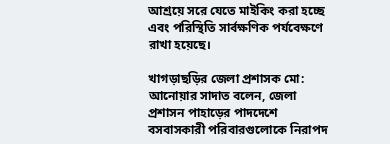আশ্রয়ে সরে যেতে মাইকিং করা হচ্ছে এবং পরিস্থিতি সার্বক্ষণিক পর্যবেক্ষণে রাখা হয়েছে।

খাগড়াছড়ির জেলা প্রশাসক মো: আনোয়ার সাদাত বলেন, জেলা প্রশাসন পাহাড়ের পাদদেশে বসবাসকারী পরিবারগুলোকে নিরাপদ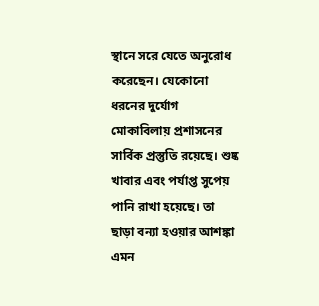স্থানে সরে যেতে অনুরোধ করেছেন। যেকোনো ধরনের দুর্যোগ মোকাবিলায় প্রশাসনের সার্বিক প্রস্তুতি রয়েছে। শুষ্ক খাবার এবং পর্যাপ্ত সুপেয় পানি রাখা হয়েছে। তা ছাড়া বন্যা হওয়ার আশঙ্কা এমন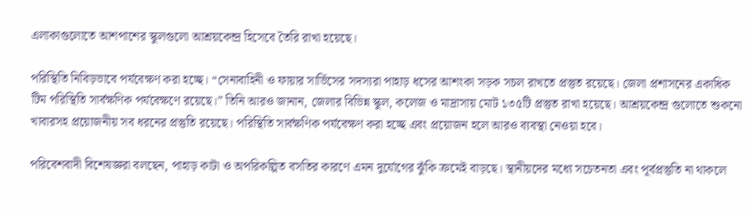এলাকাগুলোতে আশপাশের স্কুলগুলো আশ্রয়কেন্দ্র হিসেবে তৈরি রাখা হয়েছে।

পরিস্থিতি নিবিড়ভাবে পর্যবেক্ষণ করা হচ্ছে। “সেনাবাহিনী ও ফায়ার সার্ভিসের সদস্যরা পাহাড় ধসের আশংকা সড়ক সচল রাখতে প্রস্তুত রয়েছে। জেলা প্রশাসনের একাধিক টিম পরিস্থিতি সার্বক্ষণিক পর্যবেক্ষণে রয়েছে।” তিনি আরও জানান, জেলার বিভিন্ন স্কুল, কলেজ ও মাদ্রাসায় মোট ১৩৫টি প্রস্তুত রাখা হয়েছে। আশ্রয়কেন্দ্র গুলোতে শুকনো খাবারসহ প্রয়োজনীয় সব ধরনের প্রস্তুতি রয়েছে। পরিস্থিতি সার্বক্ষণিক পর্যবেক্ষণ করা হচ্ছে এবং প্রয়োজন হলে আরও ব্যবস্থা নেওয়া হবে।

পরিবেশবাদী বিশেষজ্ঞরা বলছেন, পাহাড় কাটা ও অপরিকল্পিত বসতির কারণে এমন দুর্যোগের ঝুঁকি ক্রমেই বাড়ছে। স্থানীয়দের মধ্যে সচেতনতা এবং পূর্বপ্রস্তুতি না থাকলে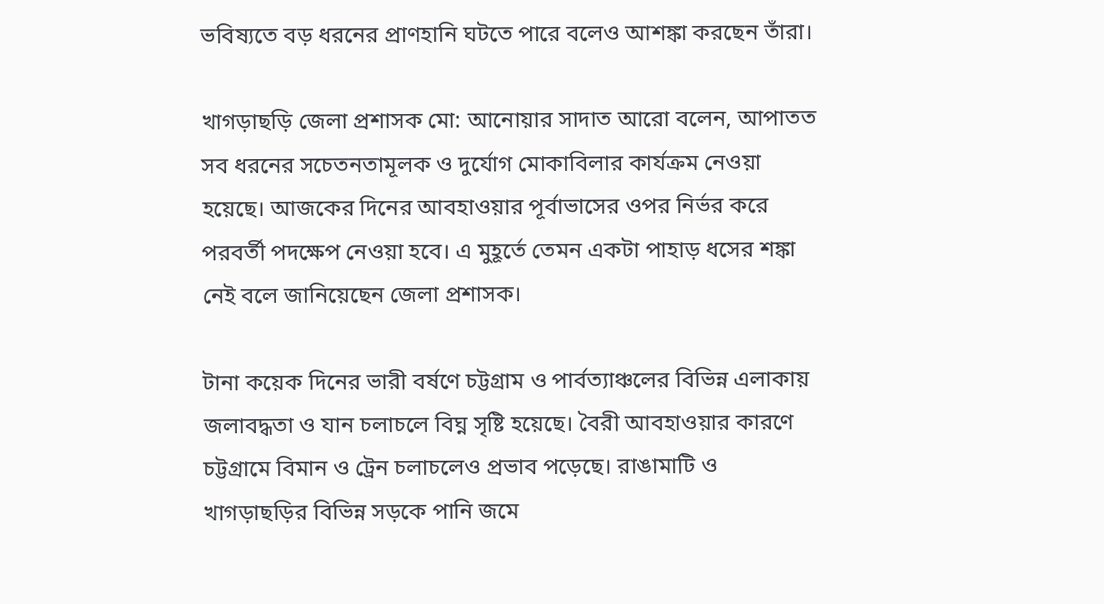ভবিষ্যতে বড় ধরনের প্রাণহানি ঘটতে পারে বলেও আশঙ্কা করছেন তাঁরা।

খাগড়াছড়ি জেলা প্রশাসক মো: আনোয়ার সাদাত আরো বলেন, আপাতত সব ধরনের সচেতনতামূলক ও দুর্যোগ মোকাবিলার কার্যক্রম নেওয়া হয়েছে। আজকের দিনের আবহাওয়ার পূর্বাভাসের ওপর নির্ভর করে পরবর্তী পদক্ষেপ নেওয়া হবে। এ মুহূর্তে তেমন একটা পাহাড় ধসের শঙ্কা নেই বলে জানিয়েছেন জেলা প্রশাসক।

টানা কয়েক দিনের ভারী বর্ষণে চট্টগ্রাম ও পার্বত্যাঞ্চলের বিভিন্ন এলাকায় জলাবদ্ধতা ও যান চলাচলে বিঘ্ন সৃষ্টি হয়েছে। বৈরী আবহাওয়ার কারণে চট্টগ্রামে বিমান ও ট্রেন চলাচলেও প্রভাব পড়েছে। রাঙামাটি ও খাগড়াছড়ির বিভিন্ন সড়কে পানি জমে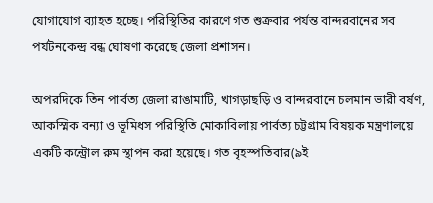যোগাযোগ ব্যাহত হচ্ছে। পরিস্থিতির কারণে গত শুক্রবার পর্যন্ত বান্দরবানের সব পর্যটনকেন্দ্র বন্ধ ঘোষণা করেছে জেলা প্রশাসন।

অপরদিকে তিন পার্বত্য জেলা রাঙামাটি, খাগড়াছড়ি ও বান্দরবানে চলমান ভারী বর্ষণ, আকস্মিক বন্যা ও ভূমিধস পরিস্থিতি মোকাবিলায় পার্বত্য চট্টগ্রাম বিষয়ক মন্ত্রণালয়ে একটি কন্ট্রোল রুম স্থাপন করা হয়েছে। গত বৃহস্পতিবার(৯ই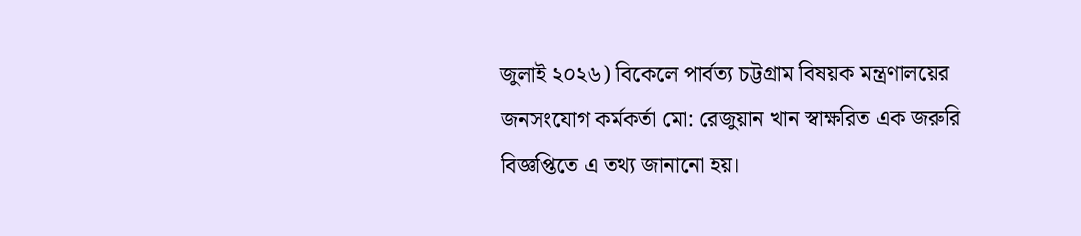জুলাই ২০২৬) বিকেলে পার্বত্য চট্টগ্রাম বিষয়ক মন্ত্রণালয়ের জনসংযোগ কর্মকর্তা মো: রেজুয়ান খান স্বাক্ষরিত এক জরুরি বিজ্ঞপ্তিতে এ তথ্য জানানো হয়।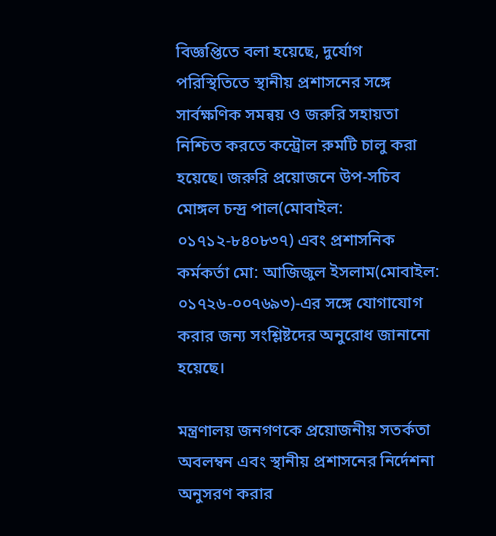বিজ্ঞপ্তিতে বলা হয়েছে, দুর্যোগ পরিস্থিতিতে স্থানীয় প্রশাসনের সঙ্গে সার্বক্ষণিক সমন্বয় ও জরুরি সহায়তা নিশ্চিত করতে কন্ট্রোল রুমটি চালু করা হয়েছে। জরুরি প্রয়োজনে উপ-সচিব মোঙ্গল চন্দ্র পাল(মোবাইল: ০১৭১২-৮৪০৮৩৭) এবং প্রশাসনিক কর্মকর্তা মো: আজিজুল ইসলাম(মোবাইল: ০১৭২৬-০০৭৬৯৩)-এর সঙ্গে যোগাযোগ করার জন্য সংশ্লিষ্টদের অনুরোধ জানানো হয়েছে।

মন্ত্রণালয় জনগণকে প্রয়োজনীয় সতর্কতা অবলম্বন এবং স্থানীয় প্রশাসনের নির্দেশনা অনুসরণ করার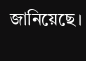জানিয়েছে।